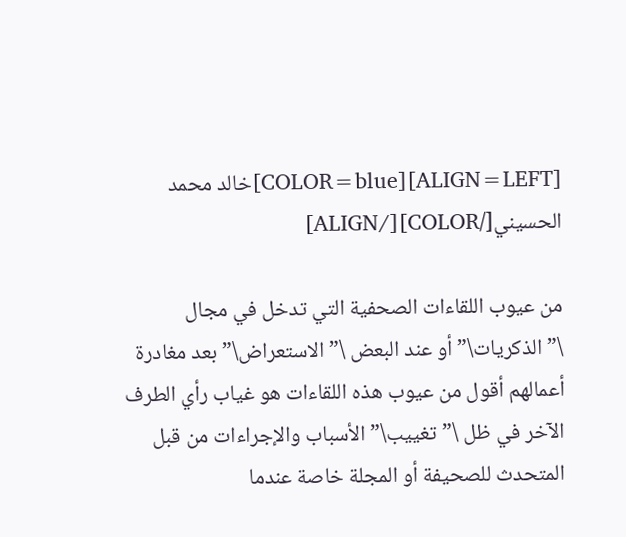[ALIGN=LEFT][COLOR=blue]خالد محمد الحسيني[/COLOR][/ALIGN]

من عيوب اللقاءات الصحفية التي تدخل في مجال \”الذكريات\” أو عند البعض \”الاستعراض\” بعد مغادرة أعمالهم أقول من عيوب هذه اللقاءات هو غياب رأي الطرف الآخر في ظل \”تغييب\” الأسباب والإجراءات من قبل المتحدث للصحيفة أو المجلة خاصة عندما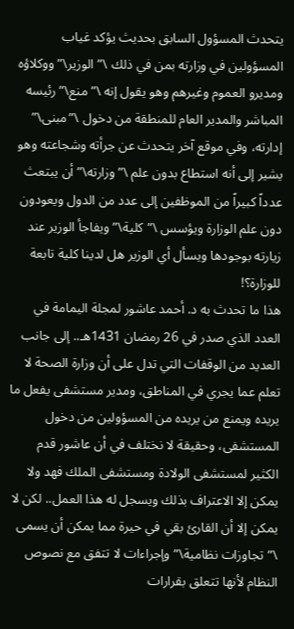يتحدث المسؤول السابق بحديث يؤكد غياب المسؤولين في وزارته بمن في ذلك \”الوزير\” ووكلاؤه ومديرو العموم وغيرهم وهو يقول إنه \”منع\” رئيسه المباشر والمدير العام للمنطقة من دخول \”مبنى\” إدارته، وفي موقع آخر يتحدث عن جرأته وشجاعته وهو يشير إلى أنه استطاع بدون علم \”وزارته\” أن يبتعث عدداً كبيراً من الموظفين إلى عدد من الدول ويعودون دون علم الوزارة ويؤسس \”كلية\” ويفاجأ الوزير عند زيارته بوجودها ويسأل أي الوزير هل لدينا كلية تابعة للوزارة؟!
هذا ما تحدث به د. أحمد عاشور لمجلة اليمامة في العدد الذي صدر في 26 رمضان 1431هـ.. إلى جانب العديد من الوقفات التي تدل على أن وزارة الصحة لا تعلم عما يجري في المناطق، ومدير مستشفى يفعل ما يريده ويمنع من يريده من المسؤولين من دخول المستشفى، وحقيقة لا نختلف في أن عاشور قدم الكثير لمستشفى الولادة ومستشفى الملك فهد ولا يمكن إلا الاعتراف بذلك ويسجل له هذا العمل.. لكن لا يمكن إلا أن القارئ بقي في حيرة مما يمكن أن يسمى \”تجاوزات نظامية\” وإجراءات لا تتفق مع نصوص النظام لأنها تتعلق بقرارات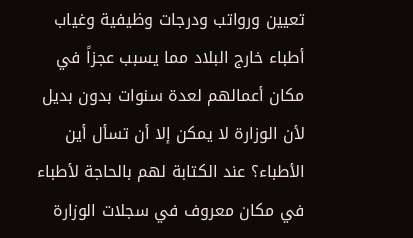تعيين ورواتب ودرجات وظيفية وغياب أطباء خارج البلاد مما يسبب عجزاً في مكان أعمالهم لعدة سنوات بدون بديل لأن الوزارة لا يمكن إلا أن تسأل أين الأطباء؟ عند الكتابة لهم بالحاجة لأطباء في مكان معروف في سجلات الوزارة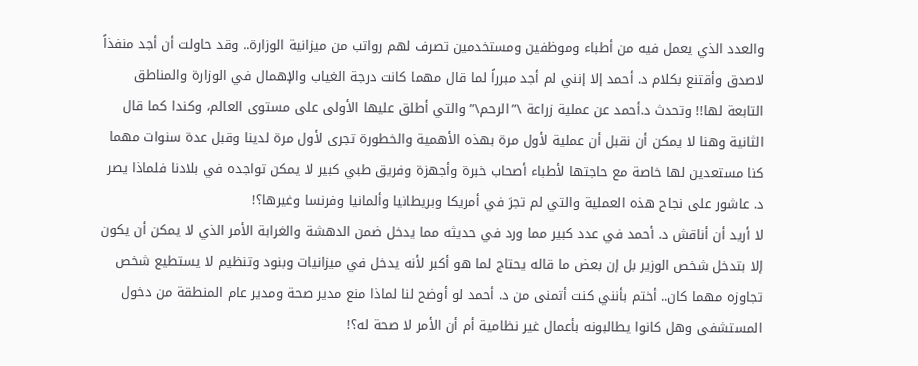والعدد الذي يعمل فيه من أطباء وموظفين ومستخدمين تصرف لهم رواتب من ميزانية الوزارة.. وقد حاولت أن أجد منفذاً لاصدق وأقتنع بكلام د. أحمد إلا إنني لم أجد مبرراً لما قال مهما كانت درجة الغياب والإهمال في الوزارة والمناطق التابعة لها!! وتحدث د.أحمد عن عملية زراعة \”الرحم\” والتي أطلق عليها الأولى على مستوى العالم، وكندا كما قال الثانية وهنا لا يمكن أن نقبل أن عملية لأول مرة بهذه الأهمية والخطورة تجرى لأول مرة لدينا وقبل عدة سنوات مهما كنا مستعدين لها خاصة مع حاجتها لأطباء أصحاب خبرة وأجهزة وفريق طبي كبير لا يمكن تواجده في بلادنا فلماذا يصر د. عاشور على نجاح هذه العملية والتي لم تجرَ في أمريكا وبريطانيا وألمانيا وفرنسا وغيرها؟!
لا أريد أن أناقش د. أحمد في عدد كبير مما ورد في حديثه مما يدخل ضمن الدهشة والغرابة الأمر الذي لا يمكن أن يكون إلا بتدخل شخص الوزير بل إن بعض ما قاله يحتاج لما هو أكبر لأنه يدخل في ميزانيات وبنود وتنظيم لا يستطيع شخص تجاوزه مهما كان.. أختم بأنني كنت أتمنى من د. أحمد لو أوضح لنا لماذا منع مدير صحة ومدير عام المنطقة من دخول المستشفى وهل كانوا يطالبونه بأعمال غير نظامية أم أن الأمر لا صحة له؟!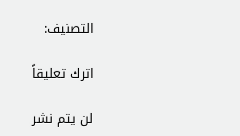التصنيف:

اترك تعليقاً

لن يتم نشر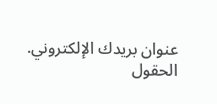عنوان بريدك الإلكتروني. الحقول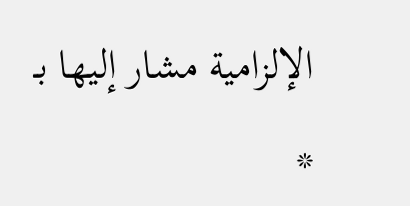الإلزامية مشار إليها بـ *